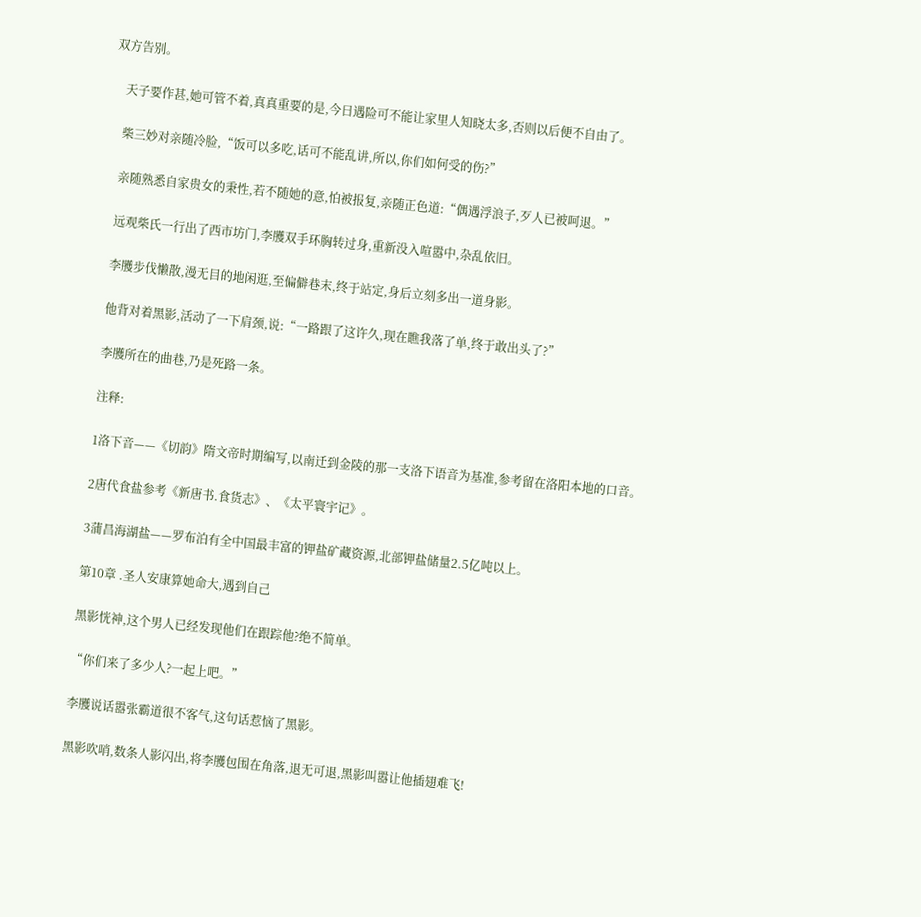双方告别。

    天子要作甚,她可管不着,真真重要的是,今日遇险可不能让家里人知晓太多,否则以后便不自由了。

    柴三妙对亲随冷脸,“饭可以多吃,话可不能乱讲,所以,你们如何受的伤?”

    亲随熟悉自家贵女的秉性,若不随她的意,怕被报复,亲随正色道:“偶遇浮浪子,歹人已被呵退。”

    远观柴氏一行出了西市坊门,李雘双手环胸转过身,重新没入喧嚣中,杂乱依旧。

    李雘步伐懒散,漫无目的地闲逛,至偏僻巷末,终于站定,身后立刻多出一道身影。

    他背对着黑影,活动了一下肩颈,说:“一路跟了这许久,现在瞧我落了单,终于敢出头了?”

    李雘所在的曲巷,乃是死路一条。

    注释:

    1洛下音——《切韵》隋文帝时期编写,以南迁到金陵的那一支洛下语音为基准,参考留在洛阳本地的口音。

    2唐代食盐参考《新唐书.食货志》、《太平寰宇记》。

    3蒲昌海湖盐——罗布泊有全中国最丰富的钾盐矿藏资源,北部钾盐储量2.5亿吨以上。

    第10章 .圣人安康算她命大,遇到自己

    黑影恍神,这个男人已经发现他们在跟踪他?绝不简单。

    “你们来了多少人?一起上吧。”

    李雘说话嚣张霸道很不客气,这句话惹恼了黑影。

    黑影吹哨,数条人影闪出,将李雘包围在角落,退无可退,黑影叫嚣让他插翅难飞!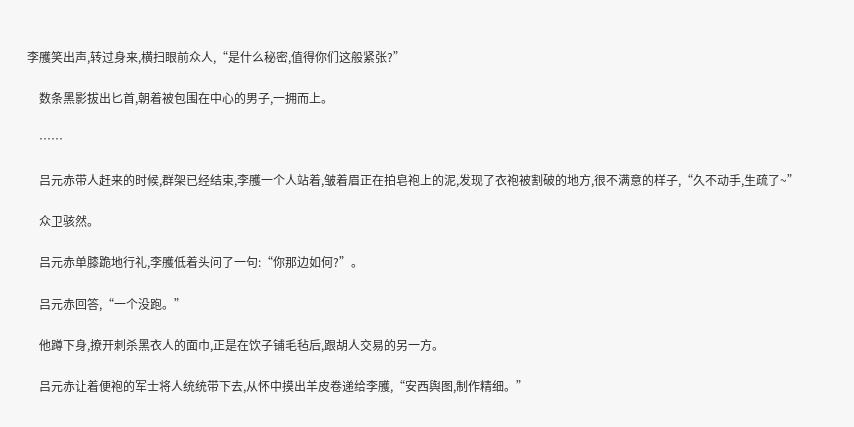李雘笑出声,转过身来,横扫眼前众人,“是什么秘密,值得你们这般紧张?”

    数条黑影拔出匕首,朝着被包围在中心的男子,一拥而上。

    ……

    吕元赤带人赶来的时候,群架已经结束,李雘一个人站着,皱着眉正在拍皂袍上的泥,发现了衣袍被割破的地方,很不满意的样子,“久不动手,生疏了~”

    众卫骇然。

    吕元赤单膝跪地行礼,李雘低着头问了一句:“你那边如何?”。

    吕元赤回答,“一个没跑。”

    他蹲下身,撩开刺杀黑衣人的面巾,正是在饮子铺毛毡后,跟胡人交易的另一方。

    吕元赤让着便袍的军士将人统统带下去,从怀中摸出羊皮卷递给李雘,“安西舆图,制作精细。”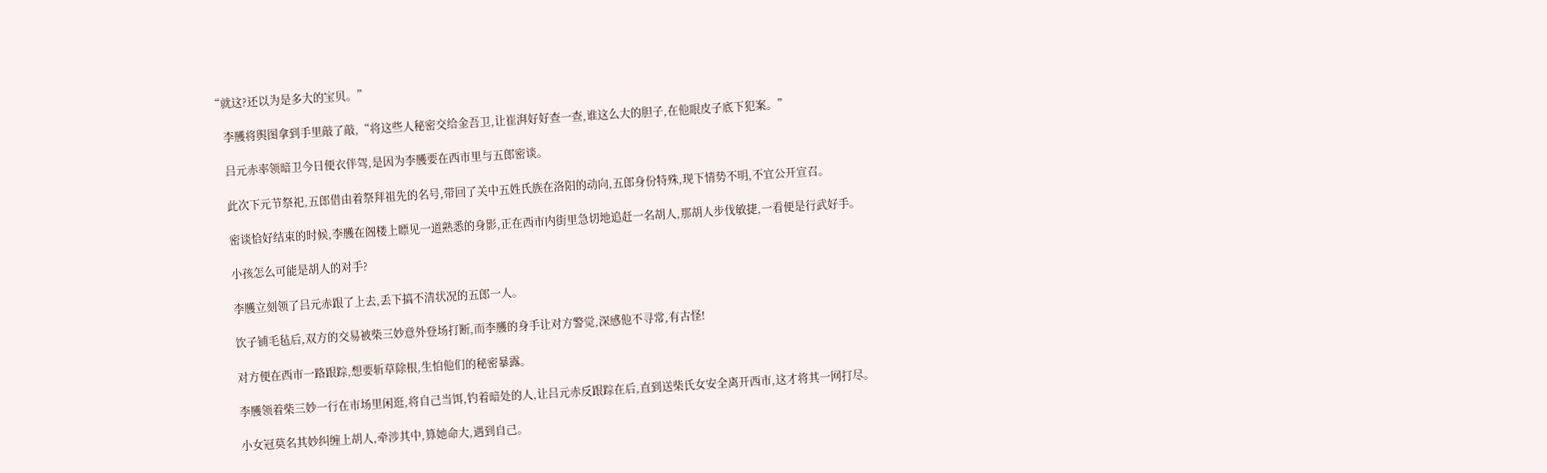“就这?还以为是多大的宝贝。”

    李雘将舆图拿到手里敲了敲,“将这些人秘密交给金吾卫,让崔湃好好查一查,谁这么大的胆子,在他眼皮子底下犯案。”

    吕元赤率领暗卫今日便衣伴驾,是因为李雘要在西市里与五郎密谈。

    此次下元节祭祀,五郎借由着祭拜祖先的名号,带回了关中五姓氏族在洛阳的动向,五郎身份特殊,现下情势不明,不宜公开宣召。

    密谈恰好结束的时候,李雘在阁楼上瞟见一道熟悉的身影,正在西市内街里急切地追赶一名胡人,那胡人步伐敏捷,一看便是行武好手。

    小孩怎么可能是胡人的对手?

    李雘立刻领了吕元赤跟了上去,丢下搞不清状况的五郎一人。

    饮子铺毛毡后,双方的交易被柴三妙意外登场打断,而李雘的身手让对方警觉,深感他不寻常,有古怪!

    对方便在西市一路跟踪,想要斩草除根,生怕他们的秘密暴露。

    李雘领着柴三妙一行在市场里闲逛,将自己当饵,钓着暗处的人,让吕元赤反跟踪在后,直到送柴氏女安全离开西市,这才将其一网打尽。

    小女冠莫名其妙纠缠上胡人,牵涉其中,算她命大,遇到自己。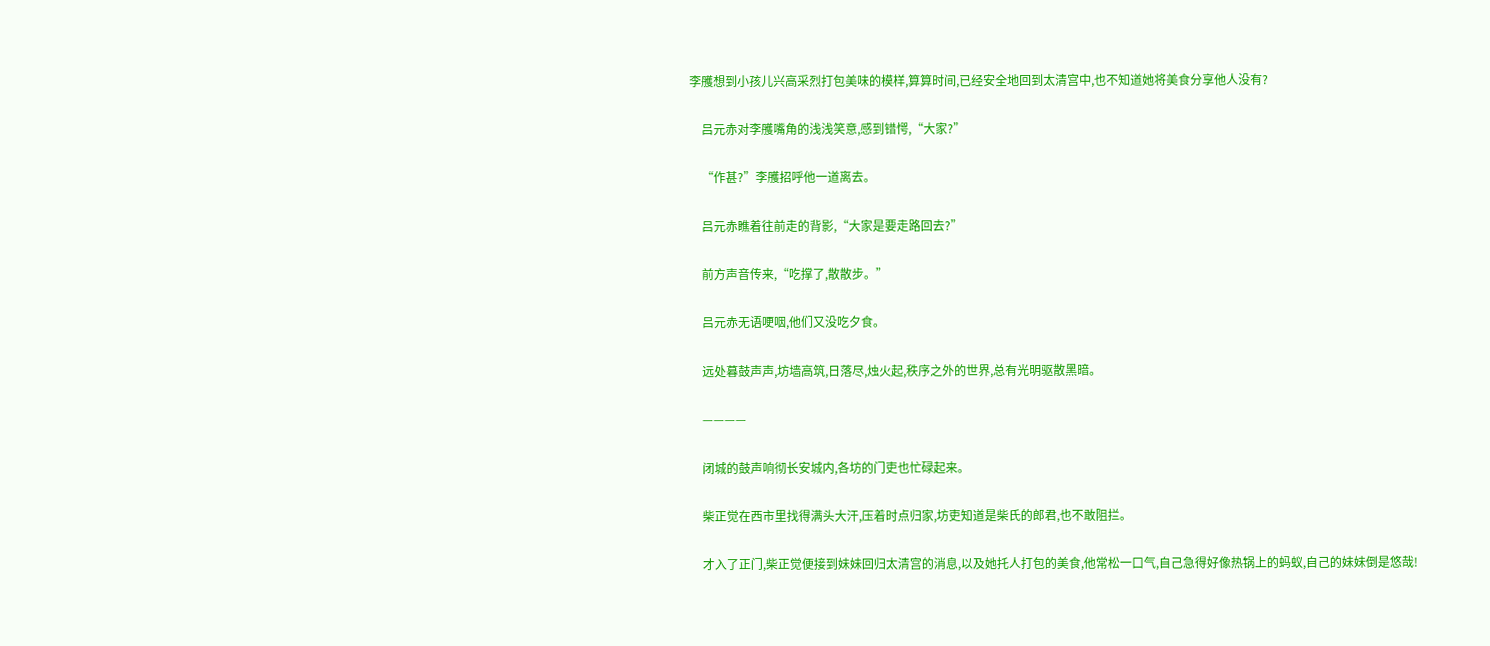李雘想到小孩儿兴高采烈打包美味的模样,算算时间,已经安全地回到太清宫中,也不知道她将美食分享他人没有?

    吕元赤对李雘嘴角的浅浅笑意,感到错愕,“大家?”

    “作甚?”李雘招呼他一道离去。

    吕元赤瞧着往前走的背影,“大家是要走路回去?”

    前方声音传来,“吃撑了,散散步。”

    吕元赤无语哽咽,他们又没吃夕食。

    远处暮鼓声声,坊墙高筑,日落尽,烛火起,秩序之外的世界,总有光明驱散黑暗。

    ————

    闭城的鼓声响彻长安城内,各坊的门吏也忙碌起来。

    柴正觉在西市里找得满头大汗,压着时点归家,坊吏知道是柴氏的郎君,也不敢阻拦。

    才入了正门,柴正觉便接到妹妹回归太清宫的消息,以及她托人打包的美食,他常松一口气,自己急得好像热锅上的蚂蚁,自己的妹妹倒是悠哉!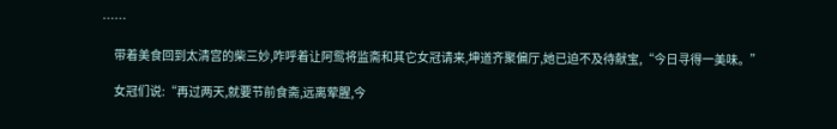……

    带着美食回到太清宫的柴三妙,咋呼着让阿鸳将监斋和其它女冠请来,坤道齐聚偏厅,她已迫不及待献宝,“今日寻得一美味。”

    女冠们说:“再过两天,就要节前食斋,远离荤腥,今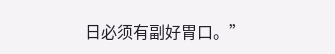日必须有副好胃口。”